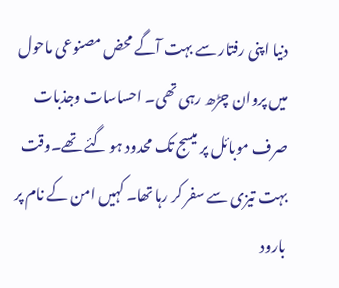دنیا اپنی رفتار سے بہت آگے محض مصنوعی ماحول میں پروان چڑھ رہی تھی۔ احساسات وجذبات صرف موبائل پر میسج تک محدود ہو گئے تھے۔وقت بہت تیزی سے سفر کر رہا تھا۔ کہیں امن کے نام پر بارود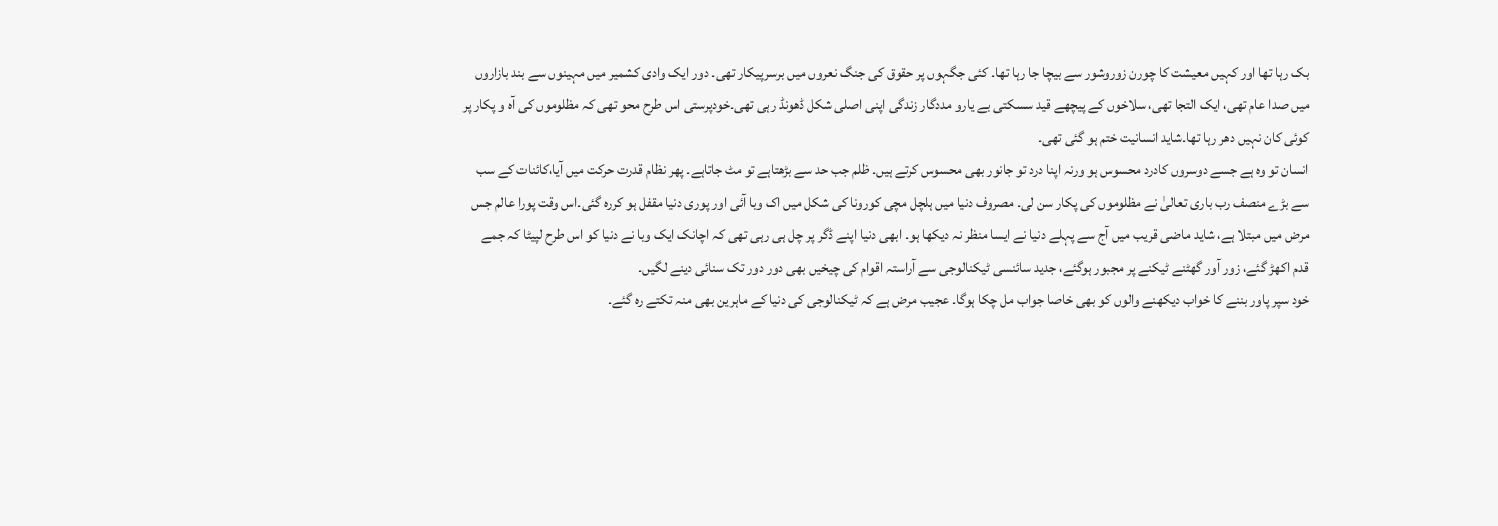بک رہا تھا اور کہیں معیشت کا چورن زوروشور سے بیچا جا رہا تھا۔ کئی جگہوں پر حقوق کی جنگ نعروں میں برسرپیکار تھی۔ دور ایک وادی کشمیر میں مہینوں سے بند بازاروں میں صدا عام تھی، ایک التجا تھی، سلاخوں کے پیچھے قید سسکتی بے یارو مددگار زندگی اپنی اصلی شکل ڈھونڈ رہی تھی۔خودپرستی اس طرح محو تھی کہ مظلوموں کی آہ و پکار پر کوئی کان نہیں دھر رہا تھا۔شاید انسانیت ختم ہو گئی تھی۔
انسان تو وہ ہے جسے دوسروں کادرد محسوس ہو ورنہ اپنا درد تو جانور بھی محسوس کرتے ہیں۔ ظلم جب حد سے بڑھتاہے تو مٹ جاتاہے۔ پھر نظام قدرت حرکت میں آیا،کائنات کے سب سے بڑے منصف رب باری تعالیٰ نے مظلوموں کی پکار سن لی۔ مصروف دنیا میں ہلچل مچی کورونا کی شکل میں اک وبا آئی اور پوری دنیا مقفل ہو کررہ گئی۔اس وقت پورا عالم جس مرض میں مبتلا ہے، شاید ماضی قریب میں آج سے پہلے دنیا نے ایسا منظر نہ دیکھا ہو۔ ابھی دنیا اپنے ڈگر پر چل ہی رہی تھی کہ اچانک ایک وبا نے دنیا کو اس طرح لپیٹا کہ جمے قدم اکھڑ گئے، زور آور گھٹنے ٹیکنے پر مجبور ہوگئے، جدید سائنسی ٹیکنالوجی سے آراستہ اقوام کی چیخیں بھی دور دور تک سنائی دینے لگیں۔
خود سپر پاور بننے کا خواب دیکھنے والوں کو بھی خاصا جواب مل چکا ہوگا۔ عجیب مرض ہے کہ ٹیکنالوجی کی دنیا کے ماہرین بھی منہ تکتے رہ گئے۔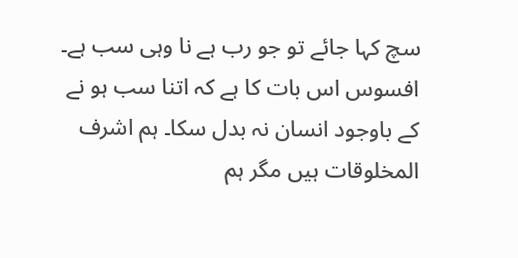سچ کہا جائے تو جو رب ہے نا وہی سب ہے۔ افسوس اس بات کا ہے کہ اتنا سب ہو نے کے باوجود انسان نہ بدل سکا۔ ہم اشرف المخلوقات ہیں مگر ہم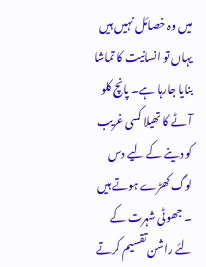میں وہ خصائل نہیں ہیں یہاں تو انسانیت کا تماشا بنایا جارہا ہے۔ پانچ کلو آٹے کا تھیلا کسی غریب کو دینے کے لیے دس لوگ کھڑے ہوتے ہیں ۔ جھوٹی شہرت کے لئے راشن تقسیم کرتے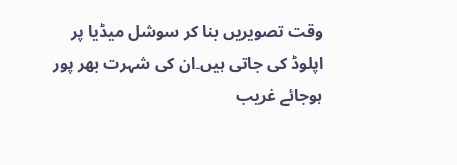وقت تصویریں بنا کر سوشل میڈیا پر اپلوڈ کی جاتی ہیں۔ان کی شہرت بھر پور ہوجائے غریب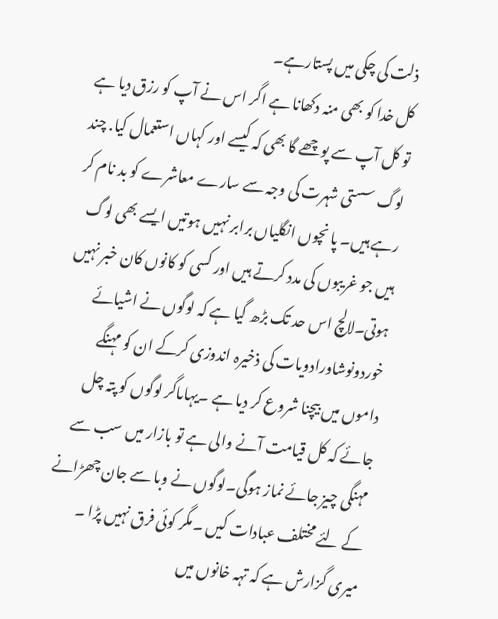ذلت کی چکی میں پستارہے۔
کل خدا کو بھی منہ دکھانا ہے اگر اس نے آپ کو رزق دیا ہے تو کل آپ سے پوچھے گا بھی کہ کیسے اور کہاں استعمال کیا. چند لوگ سستی شہرت کی وجہ سے سارے معاشرے کو بد نام کر رہے ہیں۔ پا نچوں انگلیاں برابر نہیں ہوتیں ایسے بھی لوگ ہیں جو غریبوں کی مدد کرتے ہیں اور کسی کو کانوں کان خبر نہیں ہوتی۔لالچ اس حد تک بڑھ گیا ہے کہ لوگوں نے اشیائے خوردونوشاورادویات کی ذخیرہ اندوزی کرکے ان کو مہنگے داموں میں بیچنا شروع کر دیا ہے ۔یہاںاگر لوگوں کو پتہ چل جائے کہ کل قیامت آنے والی ہے تو بازار میں سب سے مہنگی چیز جائے نماز ہوگی۔لوگوں نے وبا سے جان چھڑانے کے لئے مختلف عبادات کیں ۔مگر کوئی فرق نہیں پڑا ۔ میری گزارش ہے کہ تہہ خانوں میں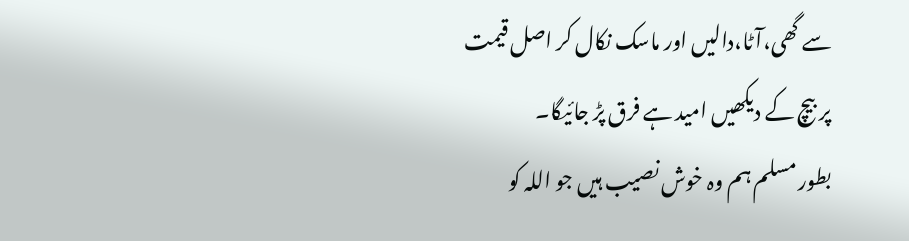سے گھی،آٹا،دالیں اور ماسک نکال کر اصل قیمت پر بیچ کے دیکھیں امید ہے فرق پڑ جائیگا۔
بطور مسلم ہم وہ خوش نصیب ہیں جو اللہ کو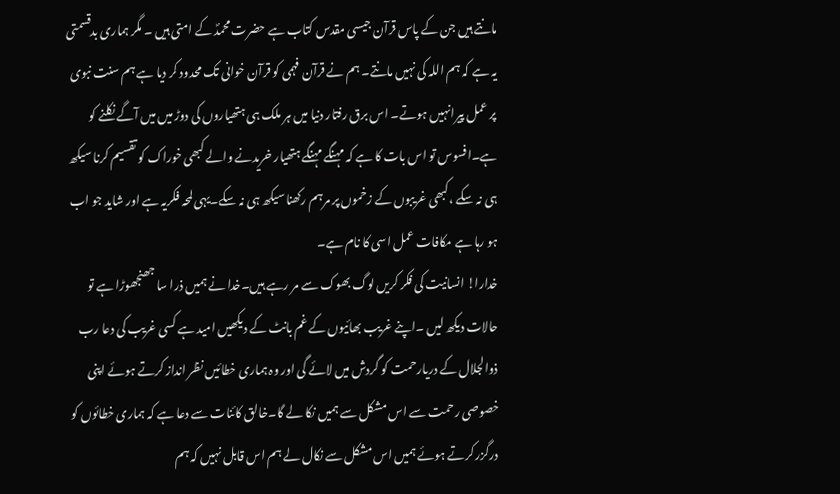مانتے ہیں جن کے پاس قرآن جیسی مقدس کتاب ہے حضرت محمدؐ کے امتی ہیں ۔ مگر ہماری بدقسمتی یہ ہے کہ ہم اللہ کی نہیں مانتے۔ ہم نے قرآن فہمی کو قرآن خوانی تک محدود کر دیا ہے ہم سنت نبوی پر عمل پیرانہیں ہوتے۔ اس برق رفتار دنیا میں ہر ملک ہی ہتھیاروں کی دوڑ میں میں آگے نکلنے کو ہے۔افسوس تو اس بات کا ہے کہ مہنگے مہنگے ہتھیار خریدنے والے کبھی خوراک کو تقسیم کرنا سیکھ ہی نہ سکے ،کبھی غریبوں کے زخموں پر مرہم رکھنا سیکھ ہی نہ سکے۔یہی لمحہ فکریہ ہے اور شاید جو اب ہو رہا ہے مکافات عمل اسی کا نام ہے۔
خدارا! انسانیت کی فکر کریں لوگ بھوک سے مر رہے ہیں۔خدا نے ہمیں ذرا سا جھنجھوڑا ہے تو حالات دیکھ لیں ۔اپنے غریب بھائیوں کے غم بانٹ کے دیکھیں امید ہے کسی غریب کی دعا رب ذوالجلال کے دریارحمت کو گردش میں لائے گی اور وہ ہماری خطائیں نظر انداز کرتے ہوئے اپنی خصوصی رحمت سے اس مشکل سے ہمیں نکا لے گا۔خالق کائنات سے دعا ہے کہ ہماری خطائوں کو درگزر کرتے ہوئے ہمیں اس مشکل سے نکال لے ہم اس قابل نہیں کہ ہم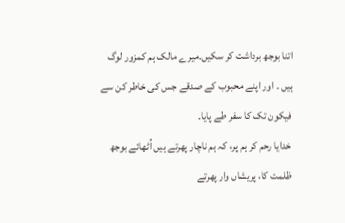اتنا بوجھ برداشت کر سکیں۔میرے مالک ہم کمزور لوگ ہیں ۔ اور اپنے محبوب کے صدقے جس کی خاطر کن سے فیکون تک کا سفر طے پایا۔
خدایا رحم کر ہم پر، کہ ہم ناچار پھرتے ہیں اُٹھائے بوجھ ظلمت کا، پریشاں وار پھرتے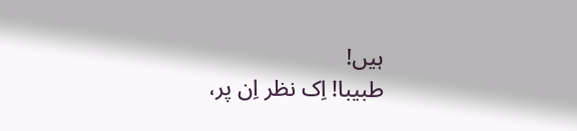ہیں!
طبیبا! اِک نظر اِن پر،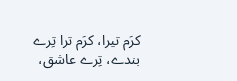کرَم تیرا، کرَم ترا تِرے بندے، تِرے عاشق،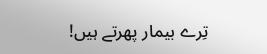تِرے بیمار پھرتے ہیں!